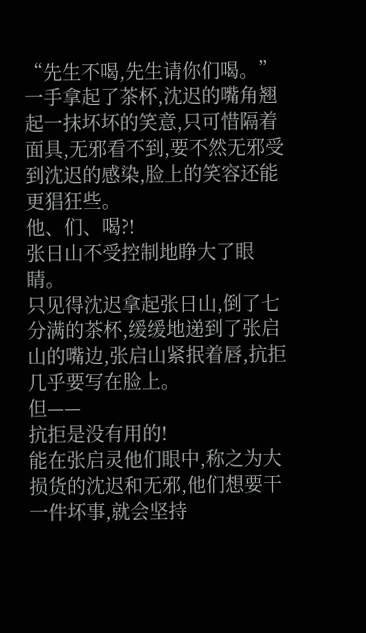“先生不喝,先生请你们喝。”
一手拿起了茶杯,沈迟的嘴角翘起一抹坏坏的笑意,只可惜隔着面具,无邪看不到,要不然无邪受到沈迟的感染,脸上的笑容还能更猖狂些。
他、们、喝?!
张日山不受控制地睁大了眼睛。
只见得沈迟拿起张日山,倒了七分满的茶杯,缓缓地递到了张启山的嘴边,张启山紧抿着唇,抗拒几乎要写在脸上。
但——
抗拒是没有用的!
能在张启灵他们眼中,称之为大损货的沈迟和无邪,他们想要干一件坏事,就会坚持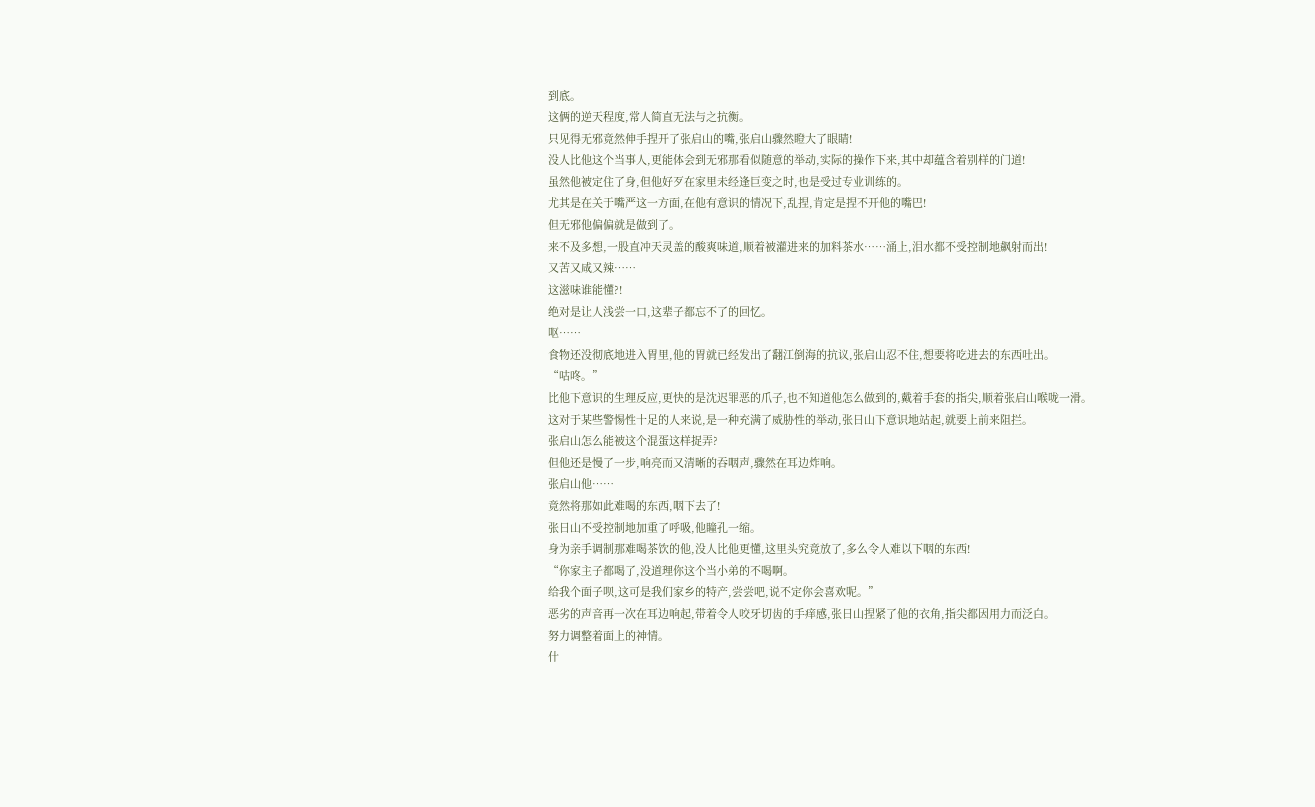到底。
这俩的逆天程度,常人简直无法与之抗衡。
只见得无邪竟然伸手捏开了张启山的嘴,张启山骤然瞪大了眼睛!
没人比他这个当事人,更能体会到无邪那看似随意的举动,实际的操作下来,其中却蕴含着别样的门道!
虽然他被定住了身,但他好歹在家里未经逢巨变之时,也是受过专业训练的。
尤其是在关于嘴严这一方面,在他有意识的情况下,乱捏,肯定是捏不开他的嘴巴!
但无邪他偏偏就是做到了。
来不及多想,一股直冲天灵盖的酸爽味道,顺着被灌进来的加料茶水……涌上,泪水都不受控制地飙射而出!
又苦又咸又辣……
这滋味谁能懂?!
绝对是让人浅尝一口,这辈子都忘不了的回忆。
呕……
食物还没彻底地进入胃里,他的胃就已经发出了翻江倒海的抗议,张启山忍不住,想要将吃进去的东西吐出。
“咕咚。”
比他下意识的生理反应,更快的是沈迟罪恶的爪子,也不知道他怎么做到的,戴着手套的指尖,顺着张启山喉咙一滑。
这对于某些警惕性十足的人来说,是一种充满了威胁性的举动,张日山下意识地站起,就要上前来阻拦。
张启山怎么能被这个混蛋这样捉弄?
但他还是慢了一步,响亮而又清晰的吞咽声,骤然在耳边炸响。
张启山他……
竟然将那如此难喝的东西,咽下去了!
张日山不受控制地加重了呼吸,他瞳孔一缩。
身为亲手调制那难喝茶饮的他,没人比他更懂,这里头究竟放了,多么令人难以下咽的东西!
“你家主子都喝了,没道理你这个当小弟的不喝啊。
给我个面子呗,这可是我们家乡的特产,尝尝吧,说不定你会喜欢呢。”
恶劣的声音再一次在耳边响起,带着令人咬牙切齿的手痒感,张日山捏紧了他的衣角,指尖都因用力而泛白。
努力调整着面上的神情。
什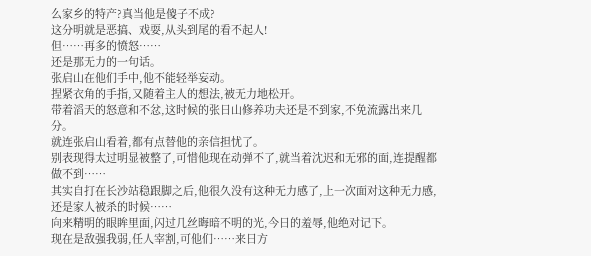么家乡的特产?真当他是傻子不成?
这分明就是恶搞、戏耍,从头到尾的看不起人!
但……再多的愤怒……
还是那无力的一句话。
张启山在他们手中,他不能轻举妄动。
捏紧衣角的手指,又随着主人的想法,被无力地松开。
带着滔天的怒意和不忿,这时候的张日山修养功夫还是不到家,不免流露出来几分。
就连张启山看着,都有点替他的亲信担忧了。
别表现得太过明显被整了,可惜他现在动弹不了,就当着沈迟和无邪的面,连提醒都做不到……
其实自打在长沙站稳跟脚之后,他很久没有这种无力感了,上一次面对这种无力感,还是家人被杀的时候……
向来精明的眼眸里面,闪过几丝晦暗不明的光,今日的羞辱,他绝对记下。
现在是敌强我弱,任人宰割,可他们……来日方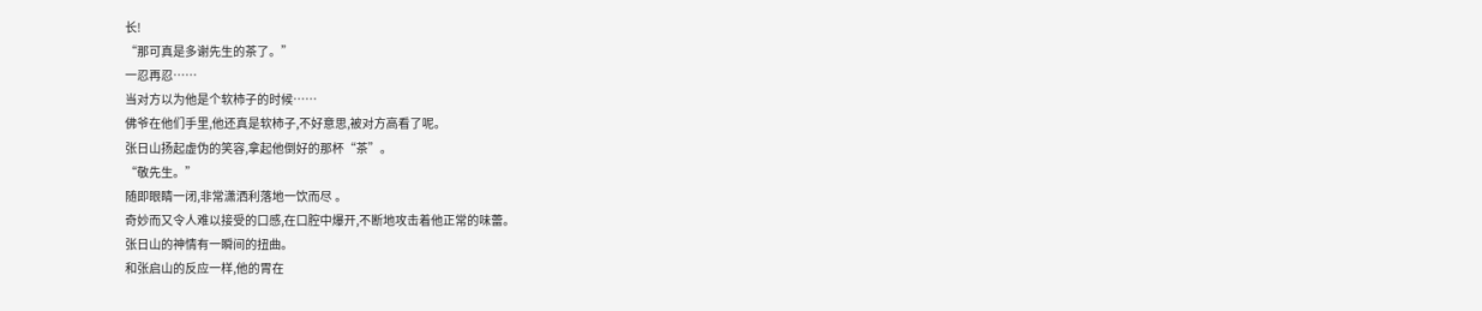长!
“那可真是多谢先生的茶了。”
一忍再忍……
当对方以为他是个软柿子的时候……
佛爷在他们手里,他还真是软柿子,不好意思,被对方高看了呢。
张日山扬起虚伪的笑容,拿起他倒好的那杯“茶”。
“敬先生。”
随即眼睛一闭,非常潇洒利落地一饮而尽 。
奇妙而又令人难以接受的口感,在口腔中爆开,不断地攻击着他正常的味蕾。
张日山的神情有一瞬间的扭曲。
和张启山的反应一样,他的胃在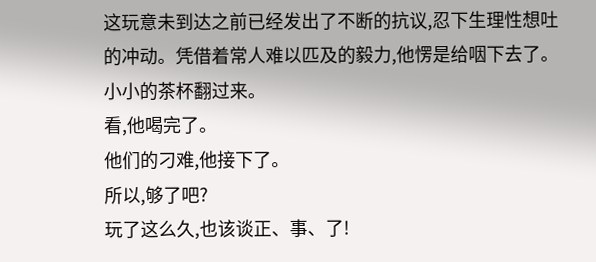这玩意未到达之前已经发出了不断的抗议,忍下生理性想吐的冲动。凭借着常人难以匹及的毅力,他愣是给咽下去了。
小小的茶杯翻过来。
看,他喝完了。
他们的刁难,他接下了。
所以,够了吧?
玩了这么久,也该谈正、事、了!